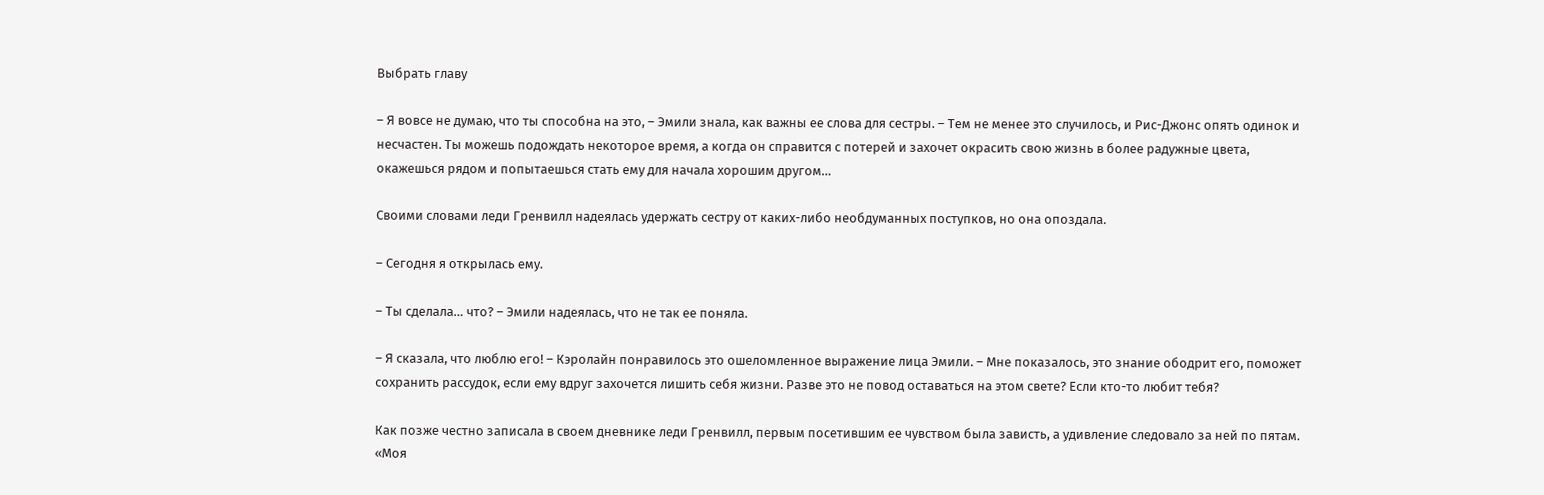Выбрать главу

– Я вовсе не думаю, что ты способна на это, – Эмили знала, как важны ее слова для сестры. – Тем не менее это случилось, и Рис-Джонс опять одинок и несчастен. Ты можешь подождать некоторое время, а когда он справится с потерей и захочет окрасить свою жизнь в более радужные цвета, окажешься рядом и попытаешься стать ему для начала хорошим другом…

Своими словами леди Гренвилл надеялась удержать сестру от каких-либо необдуманных поступков, но она опоздала.

– Сегодня я открылась ему.

– Ты сделала… что? – Эмили надеялась, что не так ее поняла.

– Я сказала, что люблю его! – Кэролайн понравилось это ошеломленное выражение лица Эмили. – Мне показалось, это знание ободрит его, поможет сохранить рассудок, если ему вдруг захочется лишить себя жизни. Разве это не повод оставаться на этом свете? Если кто-то любит тебя?

Как позже честно записала в своем дневнике леди Гренвилл, первым посетившим ее чувством была зависть, а удивление следовало за ней по пятам. «Моя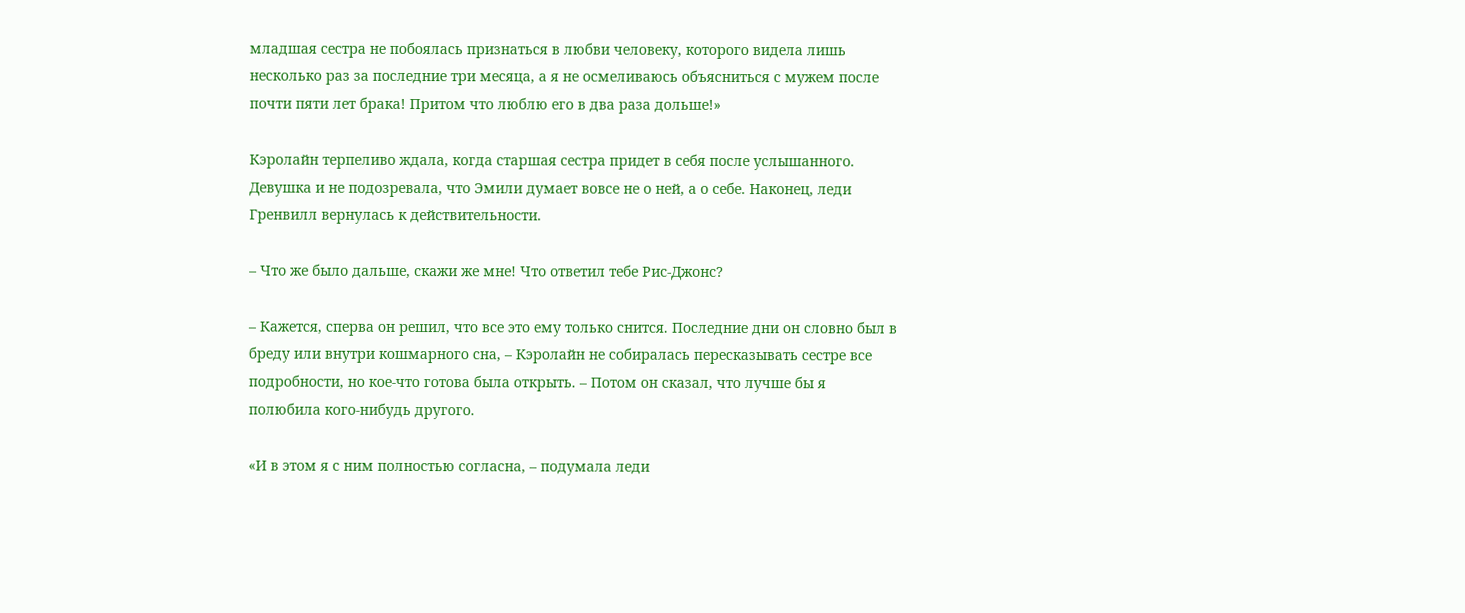младшая сестра не побоялась признаться в любви человеку, которого видела лишь несколько раз за последние три месяца, а я не осмеливаюсь объясниться с мужем после почти пяти лет брака! Притом что люблю его в два раза дольше!»

Кэролайн терпеливо ждала, когда старшая сестра придет в себя после услышанного. Девушка и не подозревала, что Эмили думает вовсе не о ней, а о себе. Наконец, леди Гренвилл вернулась к действительности.

– Что же было дальше, скажи же мне! Что ответил тебе Рис-Джонс?

– Кажется, сперва он решил, что все это ему только снится. Последние дни он словно был в бреду или внутри кошмарного сна, – Кэролайн не собиралась пересказывать сестре все подробности, но кое-что готова была открыть. – Потом он сказал, что лучше бы я полюбила кого-нибудь другого.

«И в этом я с ним полностью согласна, – подумала леди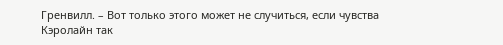Гренвилл. – Вот только этого может не случиться, если чувства Кэролайн так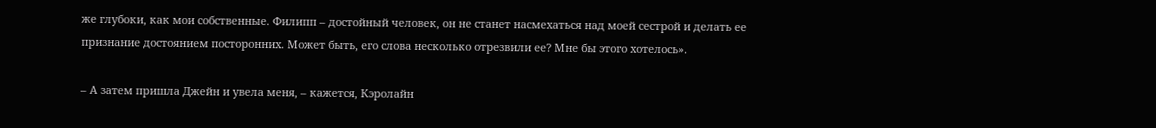же глубоки, как мои собственные. Филипп – достойный человек, он не станет насмехаться над моей сестрой и делать ее признание достоянием посторонних. Может быть, его слова несколько отрезвили ее? Мне бы этого хотелось».

– А затем пришла Джейн и увела меня, – кажется, Кэролайн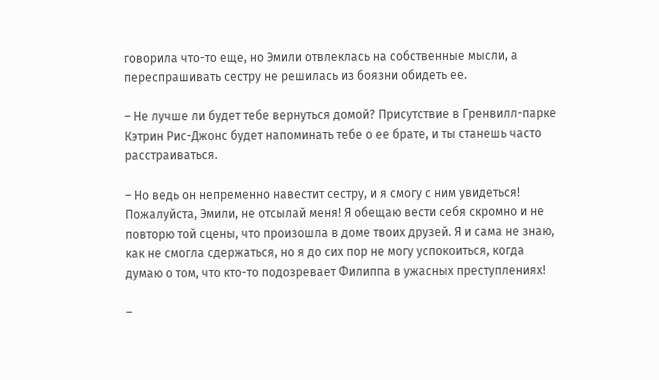говорила что-то еще, но Эмили отвлеклась на собственные мысли, а переспрашивать сестру не решилась из боязни обидеть ее.

– Не лучше ли будет тебе вернуться домой? Присутствие в Гренвилл-парке Кэтрин Рис-Джонс будет напоминать тебе о ее брате, и ты станешь часто расстраиваться.

– Но ведь он непременно навестит сестру, и я смогу с ним увидеться! Пожалуйста, Эмили, не отсылай меня! Я обещаю вести себя скромно и не повторю той сцены, что произошла в доме твоих друзей. Я и сама не знаю, как не смогла сдержаться, но я до сих пор не могу успокоиться, когда думаю о том, что кто-то подозревает Филиппа в ужасных преступлениях!

–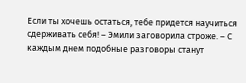Если ты хочешь остаться, тебе придется научиться сдерживать себя! – Эмили заговорила строже. – С каждым днем подобные разговоры станут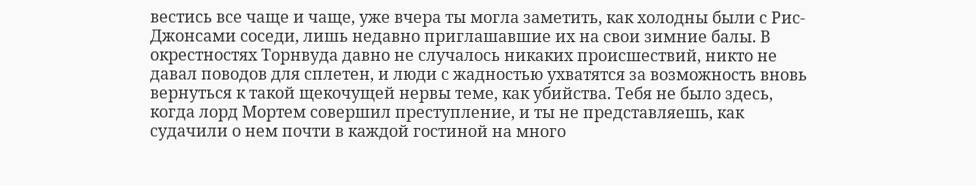вестись все чаще и чаще, уже вчера ты могла заметить, как холодны были с Рис-Джонсами соседи, лишь недавно приглашавшие их на свои зимние балы. В окрестностях Торнвуда давно не случалось никаких происшествий, никто не давал поводов для сплетен, и люди с жадностью ухватятся за возможность вновь вернуться к такой щекочущей нервы теме, как убийства. Тебя не было здесь, когда лорд Мортем совершил преступление, и ты не представляешь, как судачили о нем почти в каждой гостиной на много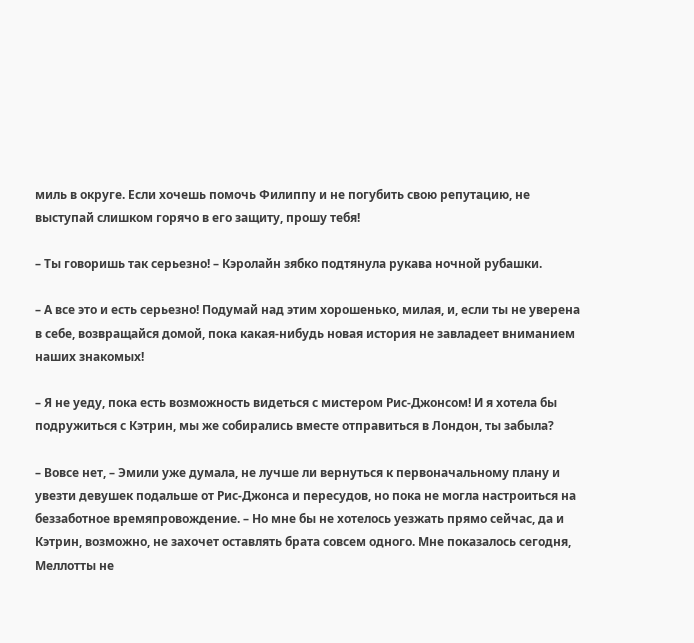миль в округе. Если хочешь помочь Филиппу и не погубить свою репутацию, не выступай слишком горячо в его защиту, прошу тебя!

– Ты говоришь так серьезно! – Кэролайн зябко подтянула рукава ночной рубашки.

– А все это и есть серьезно! Подумай над этим хорошенько, милая, и, если ты не уверена в себе, возвращайся домой, пока какая-нибудь новая история не завладеет вниманием наших знакомых!

– Я не уеду, пока есть возможность видеться с мистером Рис-Джонсом! И я хотела бы подружиться с Кэтрин, мы же собирались вместе отправиться в Лондон, ты забыла?

– Вовсе нет, – Эмили уже думала, не лучше ли вернуться к первоначальному плану и увезти девушек подальше от Рис-Джонса и пересудов, но пока не могла настроиться на беззаботное времяпровождение. – Но мне бы не хотелось уезжать прямо сейчас, да и Кэтрин, возможно, не захочет оставлять брата совсем одного. Мне показалось сегодня, Меллотты не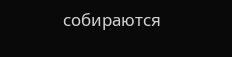собираются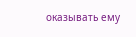оказывать ему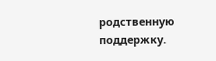родственную поддержку.